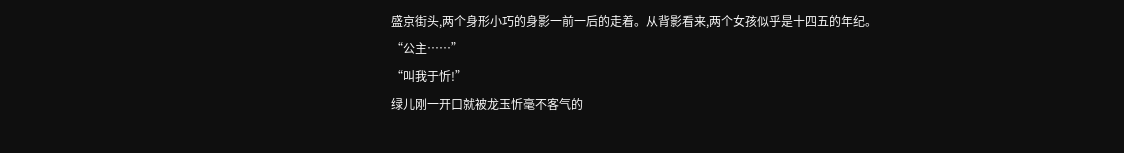盛京街头,两个身形小巧的身影一前一后的走着。从背影看来,两个女孩似乎是十四五的年纪。
“公主……”
“叫我于忻!”
绿儿刚一开口就被龙玉忻毫不客气的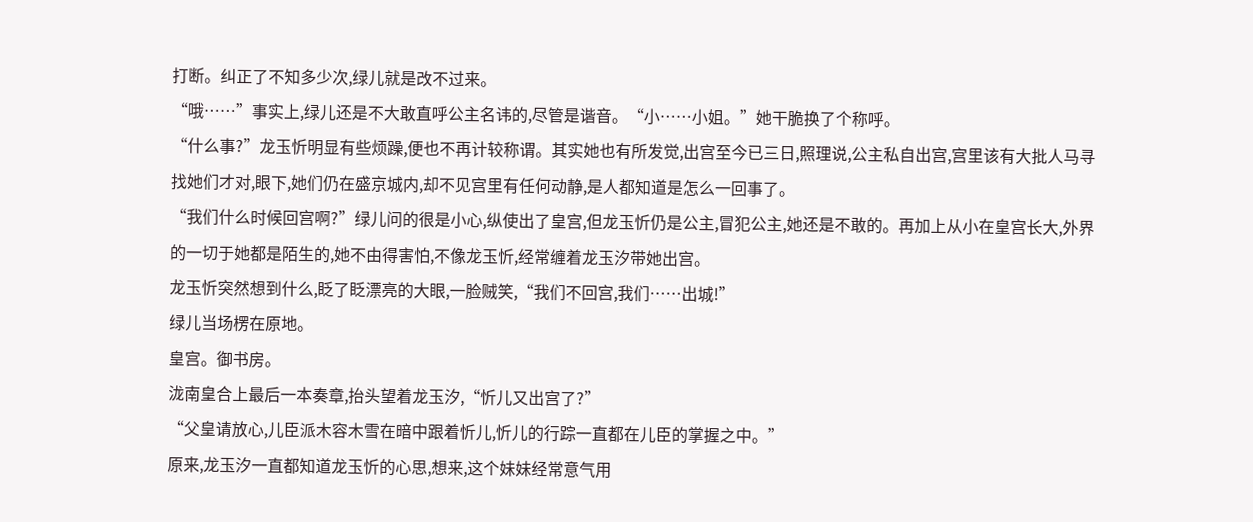打断。纠正了不知多少次,绿儿就是改不过来。
“哦……”事实上,绿儿还是不大敢直呼公主名讳的,尽管是谐音。“小……小姐。”她干脆换了个称呼。
“什么事?”龙玉忻明显有些烦躁,便也不再计较称谓。其实她也有所发觉,出宫至今已三日,照理说,公主私自出宫,宫里该有大批人马寻找她们才对,眼下,她们仍在盛京城内,却不见宫里有任何动静,是人都知道是怎么一回事了。
“我们什么时候回宫啊?”绿儿问的很是小心,纵使出了皇宫,但龙玉忻仍是公主,冒犯公主,她还是不敢的。再加上从小在皇宫长大,外界的一切于她都是陌生的,她不由得害怕,不像龙玉忻,经常缠着龙玉汐带她出宫。
龙玉忻突然想到什么,眨了眨漂亮的大眼,一脸贼笑,“我们不回宫,我们……出城!”
绿儿当场楞在原地。
皇宫。御书房。
泷南皇合上最后一本奏章,抬头望着龙玉汐,“忻儿又出宫了?”
“父皇请放心,儿臣派木容木雪在暗中跟着忻儿,忻儿的行踪一直都在儿臣的掌握之中。”
原来,龙玉汐一直都知道龙玉忻的心思,想来,这个妹妹经常意气用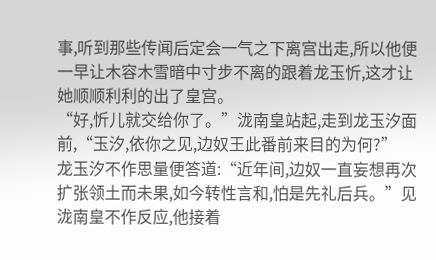事,听到那些传闻后定会一气之下离宫出走,所以他便一早让木容木雪暗中寸步不离的跟着龙玉忻,这才让她顺顺利利的出了皇宫。
“好,忻儿就交给你了。”泷南皇站起,走到龙玉汐面前,“玉汐,依你之见,边奴王此番前来目的为何?”
龙玉汐不作思量便答道:“近年间,边奴一直妄想再次扩张领土而未果,如今转性言和,怕是先礼后兵。”见泷南皇不作反应,他接着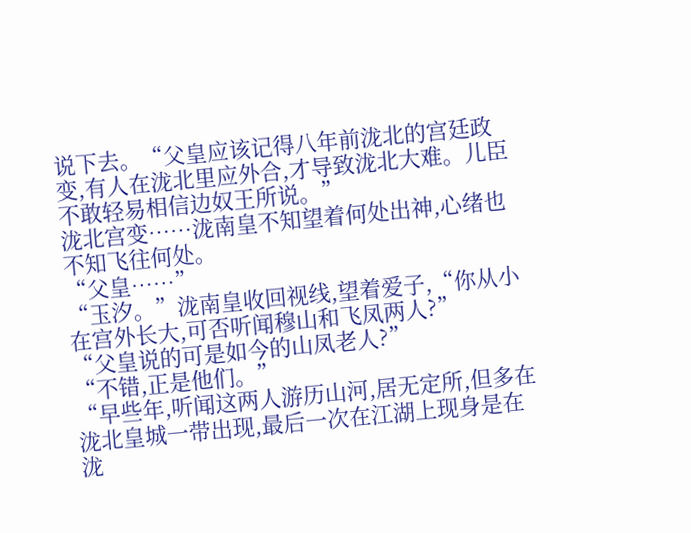说下去。“父皇应该记得八年前泷北的宫廷政变,有人在泷北里应外合,才导致泷北大难。儿臣不敢轻易相信边奴王所说。”
泷北宫变……泷南皇不知望着何处出神,心绪也不知飞往何处。
“父皇……”
“玉汐。”泷南皇收回视线,望着爱子,“你从小在宫外长大,可否听闻穆山和飞凤两人?”
“父皇说的可是如今的山凤老人?”
“不错,正是他们。”
“早些年,听闻这两人游历山河,居无定所,但多在泷北皇城一带出现,最后一次在江湖上现身是在泷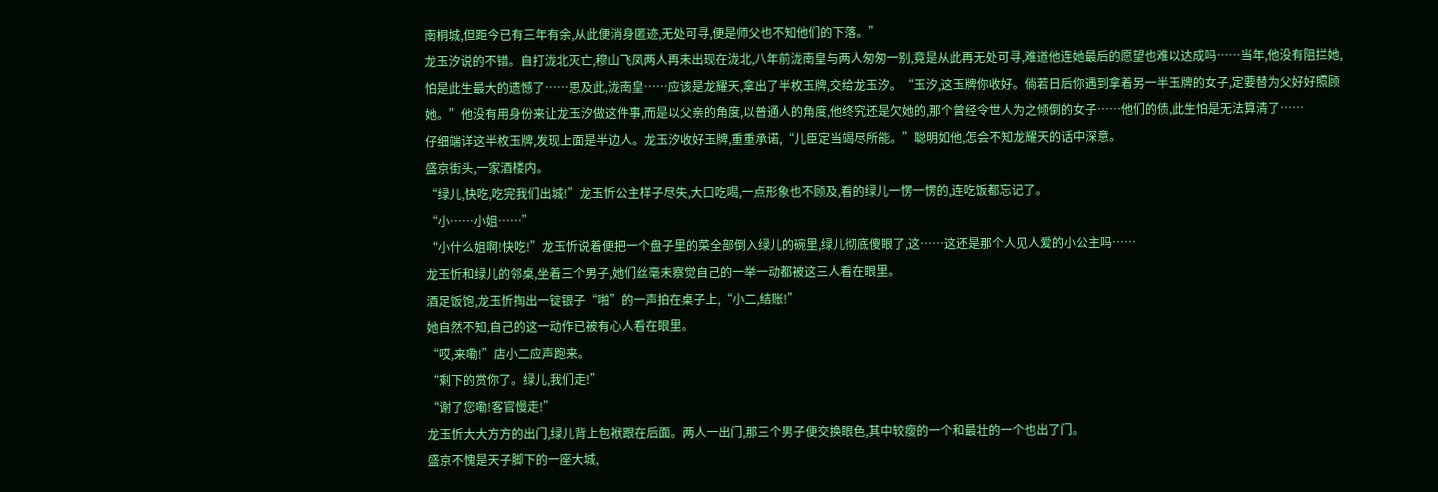南桐城,但距今已有三年有余,从此便消身匿迹,无处可寻,便是师父也不知他们的下落。”
龙玉汐说的不错。自打泷北灭亡,穆山飞凤两人再未出现在泷北,八年前泷南皇与两人匆匆一别,竟是从此再无处可寻,难道他连她最后的愿望也难以达成吗……当年,他没有阻拦她,怕是此生最大的遗憾了……思及此,泷南皇……应该是龙耀天,拿出了半枚玉牌,交给龙玉汐。“玉汐,这玉牌你收好。倘若日后你遇到拿着另一半玉牌的女子,定要替为父好好照顾她。”他没有用身份来让龙玉汐做这件事,而是以父亲的角度,以普通人的角度,他终究还是欠她的,那个曾经令世人为之倾倒的女子……他们的债,此生怕是无法算清了……
仔细端详这半枚玉牌,发现上面是半边人。龙玉汐收好玉牌,重重承诺,“儿臣定当竭尽所能。”聪明如他,怎会不知龙耀天的话中深意。
盛京街头,一家酒楼内。
“绿儿,快吃,吃完我们出城!”龙玉忻公主样子尽失,大口吃喝,一点形象也不顾及,看的绿儿一愣一愣的,连吃饭都忘记了。
“小……小姐……”
“小什么姐啊!快吃!”龙玉忻说着便把一个盘子里的菜全部倒入绿儿的碗里,绿儿彻底傻眼了,这……这还是那个人见人爱的小公主吗……
龙玉忻和绿儿的邻桌,坐着三个男子,她们丝毫未察觉自己的一举一动都被这三人看在眼里。
酒足饭饱,龙玉忻掏出一锭银子“啪”的一声拍在桌子上,“小二,结账!”
她自然不知,自己的这一动作已被有心人看在眼里。
“哎,来嘞!”店小二应声跑来。
“剩下的赏你了。绿儿,我们走!”
“谢了您嘞!客官慢走!”
龙玉忻大大方方的出门,绿儿背上包袱跟在后面。两人一出门,那三个男子便交换眼色,其中较瘦的一个和最壮的一个也出了门。
盛京不愧是天子脚下的一座大城,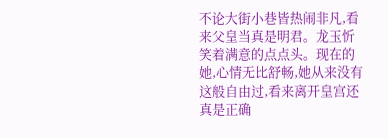不论大街小巷皆热闹非凡,看来父皇当真是明君。龙玉忻笑着满意的点点头。现在的她,心情无比舒畅,她从来没有这般自由过,看来离开皇宫还真是正确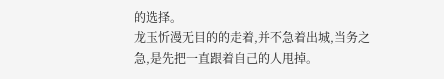的选择。
龙玉忻漫无目的的走着,并不急着出城,当务之急,是先把一直跟着自己的人甩掉。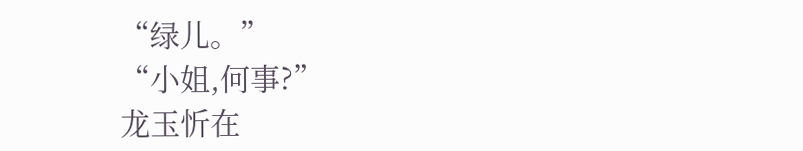“绿儿。”
“小姐,何事?”
龙玉忻在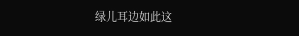绿儿耳边如此这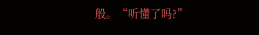般。“听懂了吗?”